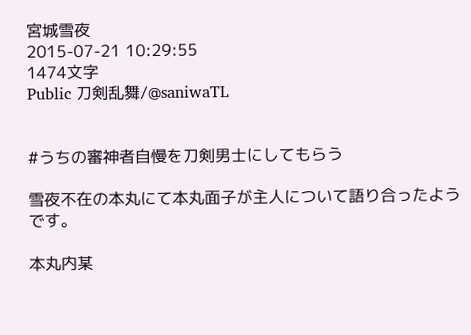宮城雪夜
2015-07-21 10:29:55
1474文字
Public 刀剣乱舞/@saniwaTL


#うちの審神者自慢を刀剣男士にしてもらう

雪夜不在の本丸にて本丸面子が主人について語り合ったようです。

本丸内某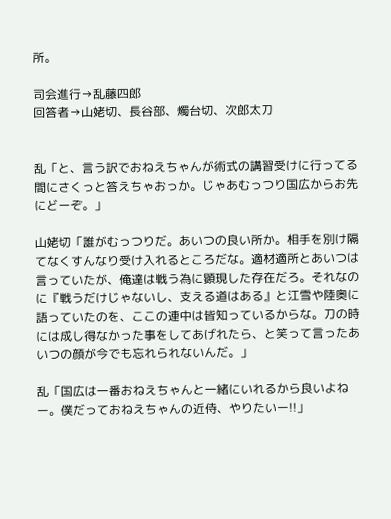所。

司会進行→乱藤四郎
回答者→山姥切、長谷部、燭台切、次郎太刀


乱「と、言う訳でおねえちゃんが術式の講習受けに行ってる間にさくっと答えちゃおっか。じゃあむっつり国広からお先にどーぞ。」

山姥切「誰がむっつりだ。あいつの良い所か。相手を別け隔てなくすんなり受け入れるところだな。適材適所とあいつは言っていたが、俺達は戦う為に顕現した存在だろ。それなのに『戦うだけじゃないし、支える道はある』と江雪や陸奥に語っていたのを、ここの連中は皆知っているからな。刀の時には成し得なかった事をしてあげれたら、と笑って言ったあいつの顔が今でも忘れられないんだ。」

乱「国広は一番おねえちゃんと一緒にいれるから良いよねー。僕だっておねえちゃんの近侍、やりたいー!!」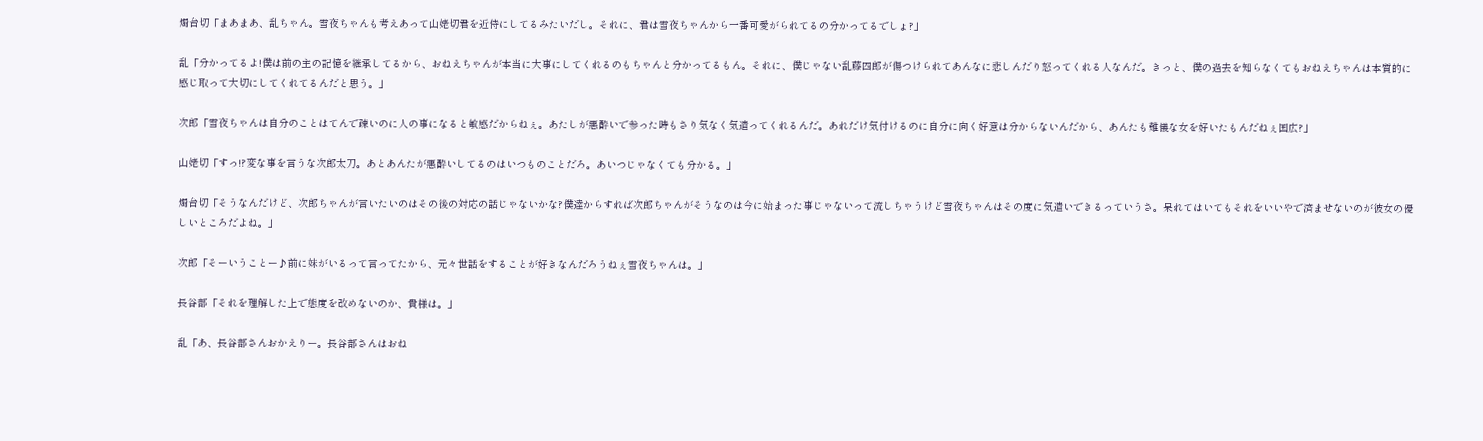燭台切「まあまあ、乱ちゃん。雪夜ちゃんも考えあって山姥切君を近侍にしてるみたいだし。それに、君は雪夜ちゃんから一番可愛がられてるの分かってるでしょ?」

乱「分かってるよ!僕は前の主の記憶を継承してるから、おねえちゃんが本当に大事にしてくれるのもちゃんと分かってるもん。それに、僕じゃない乱藤四郎が傷つけられてあんなに悲しんだり怒ってくれる人なんだ。きっと、僕の過去を知らなくてもおねえちゃんは本質的に感じ取って大切にしてくれてるんだと思う。」

次郎「雪夜ちゃんは自分のことはてんで疎いのに人の事になると敏感だからねぇ。あたしが悪酔いで参った時もさり気なく気遣ってくれるんだ。あれだけ気付けるのに自分に向く好意は分からないんだから、あんたも難儀な女を好いたもんだねぇ国広?」

山姥切「すっ!?変な事を言うな次郎太刀。あとあんたが悪酔いしてるのはいつものことだろ。あいつじゃなくても分かる。」

燭台切「そうなんだけど、次郎ちゃんが言いたいのはその後の対応の話じゃないかな?僕達からすれば次郎ちゃんがそうなのは今に始まった事じゃないって流しちゃうけど雪夜ちゃんはその度に気遣いできるっていうさ。呆れてはいてもそれをいいやで済ませないのが彼女の優しいところだよね。」

次郎「そーいうことー♪前に妹がいるって言ってたから、元々世話をすることが好きなんだろうねぇ雪夜ちゃんは。」

長谷部「それを理解した上で態度を改めないのか、貴様は。」

乱「あ、長谷部さんおかえりー。長谷部さんはおね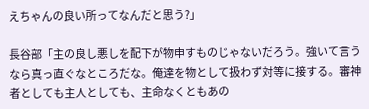えちゃんの良い所ってなんだと思う?」

長谷部「主の良し悪しを配下が物申すものじゃないだろう。強いて言うなら真っ直ぐなところだな。俺達を物として扱わず対等に接する。審神者としても主人としても、主命なくともあの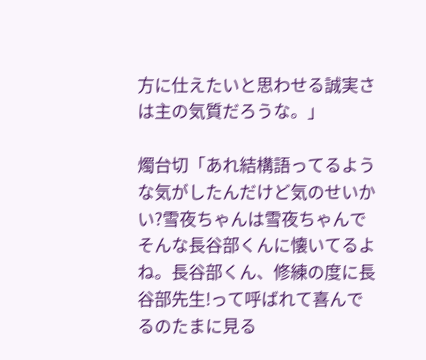方に仕えたいと思わせる誠実さは主の気質だろうな。」

燭台切「あれ結構語ってるような気がしたんだけど気のせいかい?雪夜ちゃんは雪夜ちゃんでそんな長谷部くんに懐いてるよね。長谷部くん、修練の度に長谷部先生!って呼ばれて喜んでるのたまに見る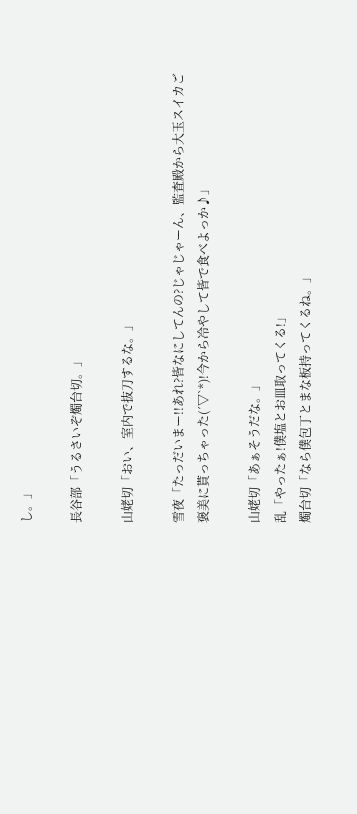し。」

長谷部「うるさいぞ燭台切。」

山姥切「おい、室内で抜刀するな。」

雪夜「たっだいまー!!あれ?皆なにしてんの?じゃじゃーん、監査殿から大玉スイカご褒美に貰っちゃった(´▽`*)!今から冷やして皆で食べよっか♪」

山姥切「あぁそうだな。」
乱「やったぁ!僕塩とお皿取ってくる!」
燭台切「なら僕包丁とまな板持ってくるね。」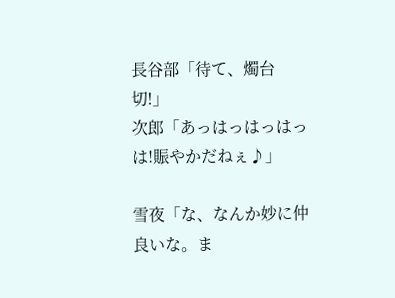長谷部「待て、燭台切!」
次郎「あっはっはっはっは!賑やかだねぇ♪」

雪夜「な、なんか妙に仲良いな。ま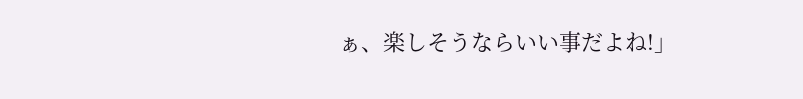ぁ、楽しそうならいい事だよね!」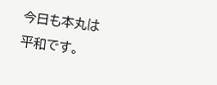今日も本丸は平和です。